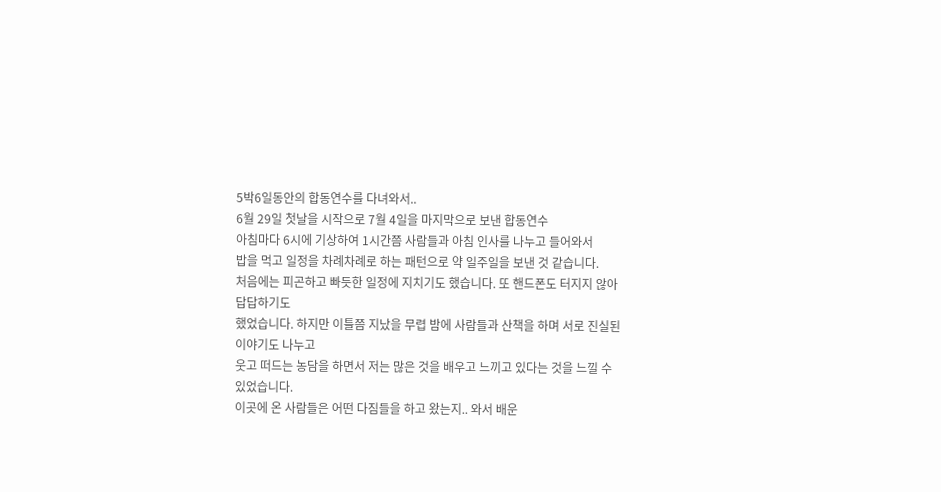5박6일동안의 합동연수를 다녀와서..
6월 29일 첫날을 시작으로 7월 4일을 마지막으로 보낸 합동연수
아침마다 6시에 기상하여 1시간쯤 사람들과 아침 인사를 나누고 들어와서
밥을 먹고 일정을 차례차례로 하는 패턴으로 약 일주일을 보낸 것 같습니다.
처음에는 피곤하고 빠듯한 일정에 지치기도 했습니다. 또 핸드폰도 터지지 않아 답답하기도
했었습니다. 하지만 이틀쯤 지났을 무렵 밤에 사람들과 산책을 하며 서로 진실된 이야기도 나누고
웃고 떠드는 농담을 하면서 저는 많은 것을 배우고 느끼고 있다는 것을 느낄 수 있었습니다.
이곳에 온 사람들은 어떤 다짐들을 하고 왔는지.. 와서 배운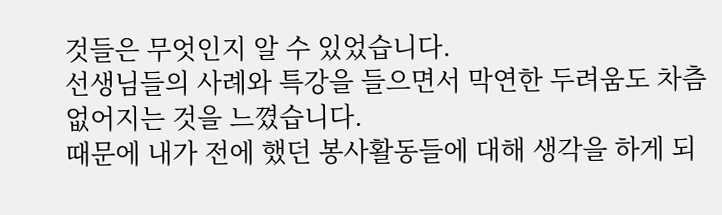것들은 무엇인지 알 수 있었습니다.
선생님들의 사례와 특강을 들으면서 막연한 두려움도 차츰 없어지는 것을 느꼈습니다.
때문에 내가 전에 했던 봉사활동들에 대해 생각을 하게 되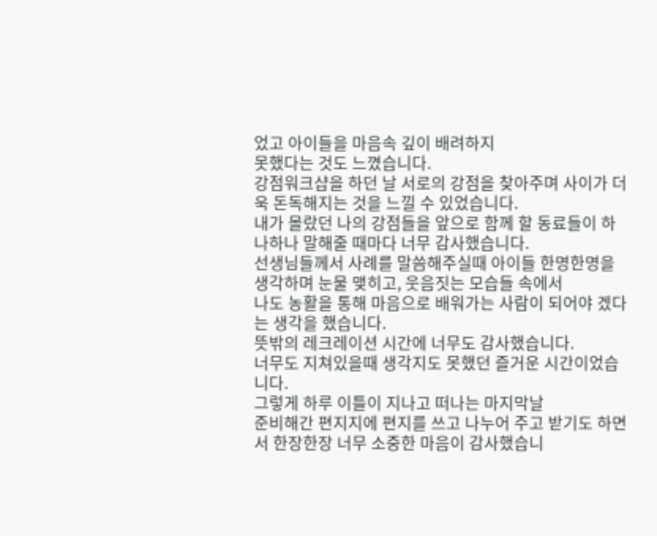었고 아이들을 마음속 깊이 배려하지
못했다는 것도 느꼈습니다.
강점워크샵을 하던 날 서로의 강점을 찾아주며 사이가 더욱 돈독해지는 것을 느낄 수 있었습니다.
내가 몰랐던 나의 강점들을 앞으로 함께 할 동료들이 하나하나 말해줄 때마다 너무 감사했습니다.
선생님들께서 사례를 말씀해주실때 아이들 한명한명을 생각하며 눈물 맺히고, 웃음짓는 모습들 속에서
나도 농활을 통해 마음으로 배워가는 사람이 되어야 겠다는 생각을 했습니다.
뜻밖의 레크레이션 시간에 너무도 감사했습니다.
너무도 지쳐있을때 생각지도 못했던 즐거운 시간이었습니다.
그렇게 하루 이틀이 지나고 떠나는 마지막날
준비해간 편지지에 편지를 쓰고 나누어 주고 받기도 하면서 한장한장 너무 소중한 마음이 감사했습니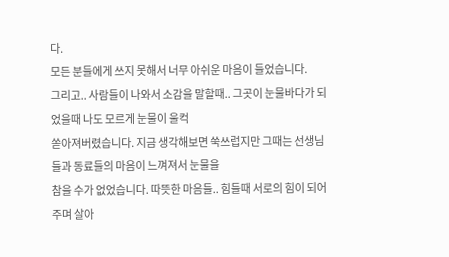다.
모든 분들에게 쓰지 못해서 너무 아쉬운 마음이 들었습니다.
그리고.. 사람들이 나와서 소감을 말할때.. 그곳이 눈물바다가 되었을때 나도 모르게 눈물이 울컥
쏟아져버렸습니다. 지금 생각해보면 쑥쓰럽지만 그때는 선생님들과 동료들의 마음이 느껴져서 눈물을
참을 수가 없었습니다. 따뜻한 마음들.. 힘들때 서로의 힘이 되어주며 살아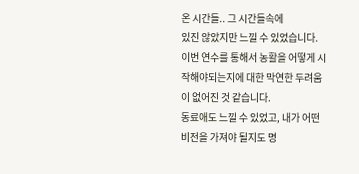온 시간들.. 그 시간들속에
있진 않았지만 느낄 수 있었습니다.
이번 연수를 통해서 농활을 어떻게 시작해야되는지에 대한 막연한 두려움이 없어진 것 같습니다.
동료애도 느낄 수 있었고, 내가 어떤 비전을 가져야 될지도 명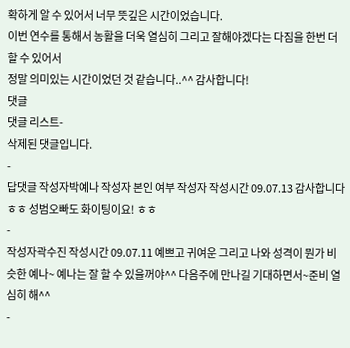확하게 알 수 있어서 너무 뜻깊은 시간이었습니다.
이번 연수를 통해서 농활을 더욱 열심히 그리고 잘해야겠다는 다짐을 한번 더 할 수 있어서
정말 의미있는 시간이었던 것 같습니다..^^ 감사합니다!
댓글
댓글 리스트-
삭제된 댓글입니다.
-
답댓글 작성자박예나 작성자 본인 여부 작성자 작성시간 09.07.13 감사합니다 ㅎㅎ 성범오빠도 화이팅이요! ㅎㅎ
-
작성자곽수진 작성시간 09.07.11 예쁘고 귀여운 그리고 나와 성격이 뭔가 비슷한 예나~ 예나는 잘 할 수 있을꺼야^^ 다음주에 만나길 기대하면서~준비 열심히 해^^
-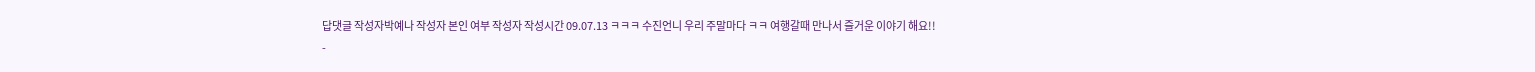답댓글 작성자박예나 작성자 본인 여부 작성자 작성시간 09.07.13 ㅋㅋㅋ 수진언니 우리 주말마다 ㅋㅋ 여행갈때 만나서 즐거운 이야기 해요!!
-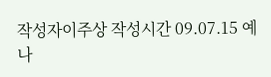작성자이주상 작성시간 09.07.15 예나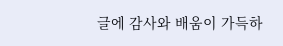글에 감사와 배움이 가득하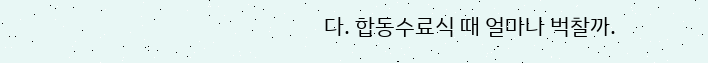다. 합동수료식 때 얼마나 벅찰까.